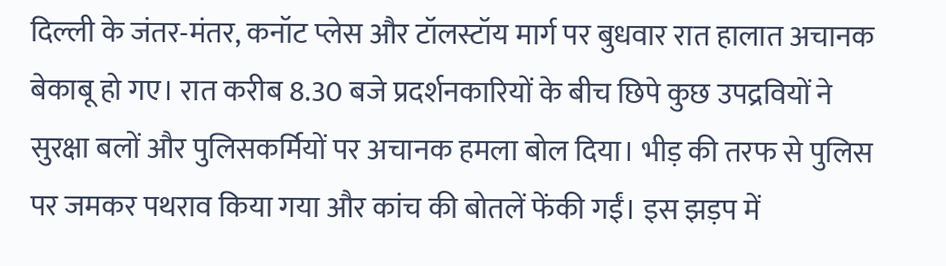दिल्ली के जंतर-मंतर, कनॉट प्लेस और टॉलस्टॉय मार्ग पर बुधवार रात हालात अचानक बेकाबू हो गए। रात करीब 8.30 बजे प्रदर्शनकारियों के बीच छिपे कुछ उपद्रवियों ने सुरक्षा बलों और पुलिसकर्मियों पर अचानक हमला बोल दिया। भीड़ की तरफ से पुलिस पर जमकर पथराव किया गया और कांच की बोतलें फेंकी गईं। इस झड़प में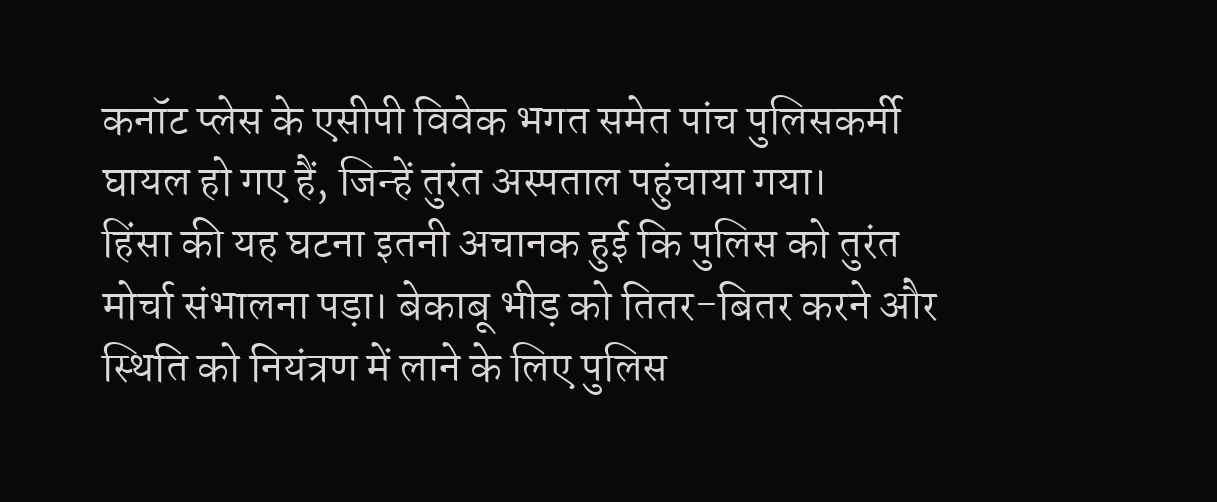कनॉट प्लेस के एसीपी विवेक भगत समेत पांच पुलिसकर्मी घायल हो गए हैं, जिन्हें तुरंत अस्पताल पहुंचाया गया।
हिंसा की यह घटना इतनी अचानक हुई कि पुलिस को तुरंत मोर्चा संभालना पड़ा। बेकाबू भीड़ को तितर-बितर करने और स्थिति को नियंत्रण में लाने के लिए पुलिस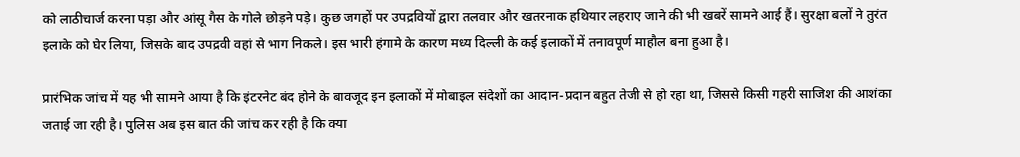को लाठीचार्ज करना पड़ा और आंसू गैस के गोले छोड़ने पड़े। कुछ जगहों पर उपद्रवियों द्वारा तलवार और खतरनाक हथियार लहराए जाने की भी खबरें सामने आई हैं। सुरक्षा बलों ने तुरंत इलाके को घेर लिया, जिसके बाद उपद्रवी वहां से भाग निकले। इस भारी हंगामे के कारण मध्य दिल्ली के कई इलाकों में तनावपूर्ण माहौल बना हुआ है।

प्रारंभिक जांच में यह भी सामने आया है कि इंटरनेट बंद होने के बावजूद इन इलाकों में मोबाइल संदेशों का आदान-प्रदान बहुत तेजी से हो रहा था, जिससे किसी गहरी साजिश की आशंका जताई जा रही है। पुलिस अब इस बात की जांच कर रही है कि क्या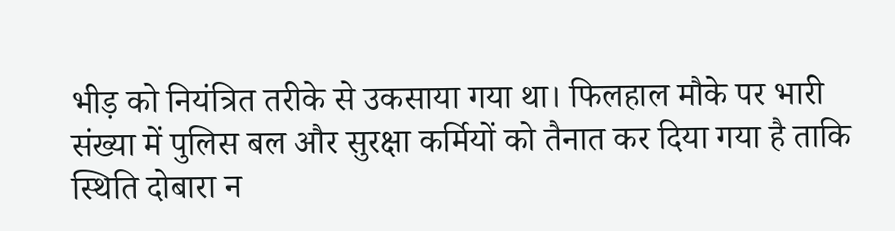भीड़ को नियंत्रित तरीके से उकसाया गया था। फिलहाल मौके पर भारी संख्या में पुलिस बल और सुरक्षा कर्मियों को तैनात कर दिया गया है ताकि स्थिति दोबारा न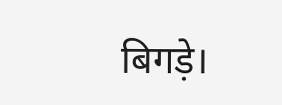बिगड़े।